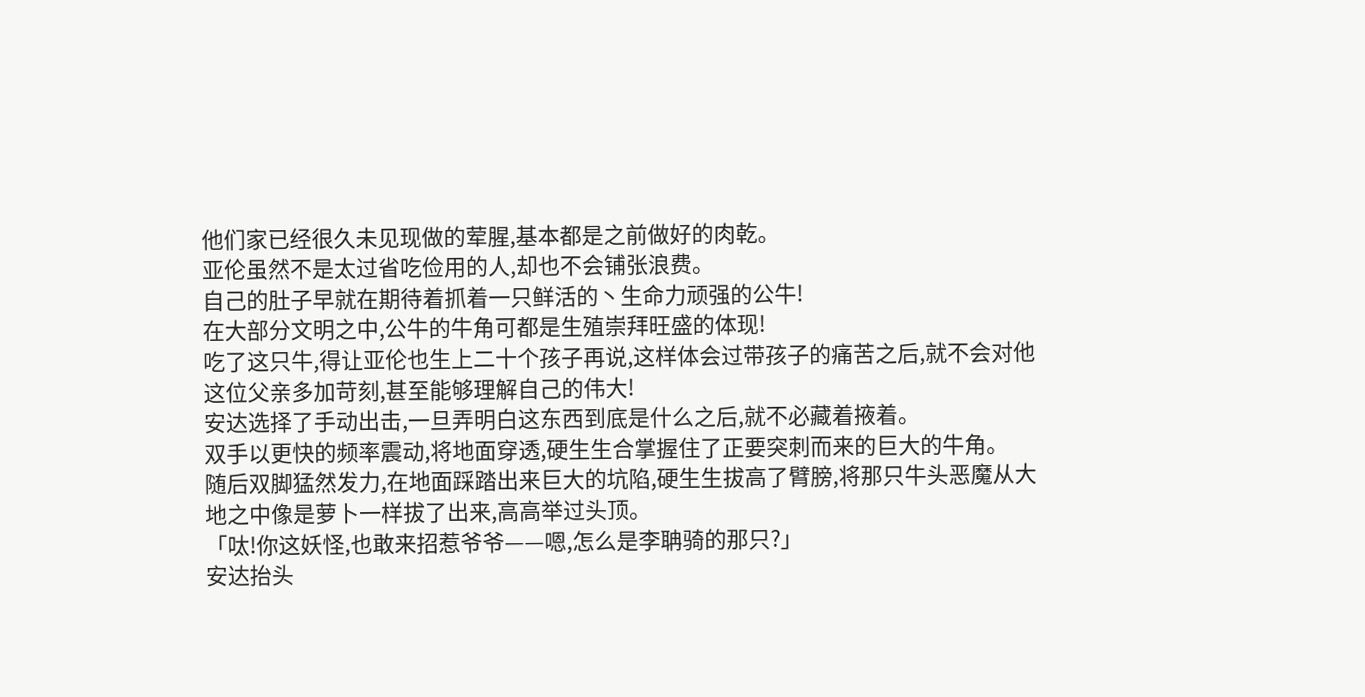他们家已经很久未见现做的荤腥,基本都是之前做好的肉乾。
亚伦虽然不是太过省吃俭用的人,却也不会铺张浪费。
自己的肚子早就在期待着抓着一只鲜活的丶生命力顽强的公牛!
在大部分文明之中,公牛的牛角可都是生殖崇拜旺盛的体现!
吃了这只牛,得让亚伦也生上二十个孩子再说,这样体会过带孩子的痛苦之后,就不会对他这位父亲多加苛刻,甚至能够理解自己的伟大!
安达选择了手动出击,一旦弄明白这东西到底是什么之后,就不必藏着掖着。
双手以更快的频率震动,将地面穿透,硬生生合掌握住了正要突刺而来的巨大的牛角。
随后双脚猛然发力,在地面踩踏出来巨大的坑陷,硬生生拔高了臂膀,将那只牛头恶魔从大地之中像是萝卜一样拔了出来,高高举过头顶。
「呔!你这妖怪,也敢来招惹爷爷——嗯,怎么是李聃骑的那只?」
安达抬头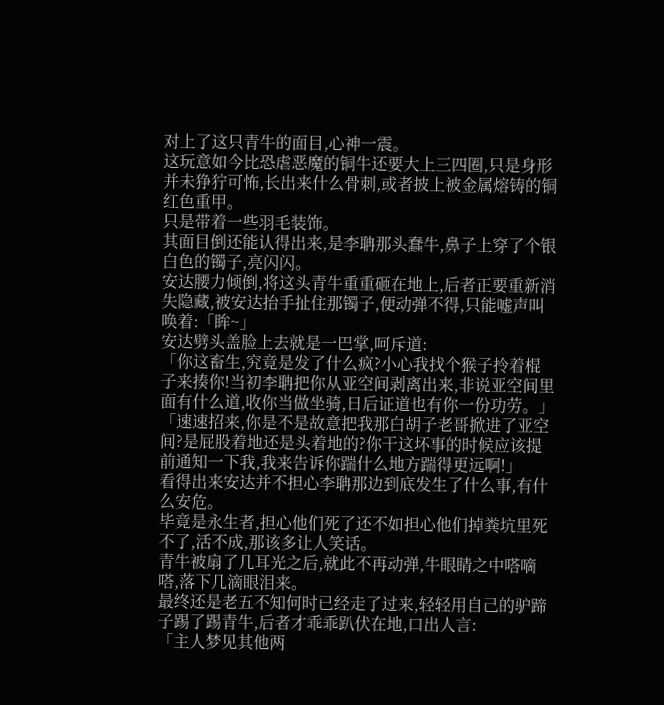对上了这只青牛的面目,心神一震。
这玩意如今比恐虐恶魔的铜牛还要大上三四圈,只是身形并未狰狞可怖,长出来什么骨刺,或者披上被金属熔铸的铜红色重甲。
只是带着一些羽毛装饰。
其面目倒还能认得出来,是李聃那头蠢牛,鼻子上穿了个银白色的镯子,亮闪闪。
安达腰力倾倒,将这头青牛重重砸在地上,后者正要重新消失隐藏,被安达抬手扯住那镯子,便动弹不得,只能嘘声叫唤着:「眸~」
安达劈头盖脸上去就是一巴掌,呵斥道:
「你这畜生,究竟是发了什么疯?小心我找个猴子拎着棍子来揍你!当初李聃把你从亚空间剥离出来,非说亚空间里面有什么道,收你当做坐骑,日后证道也有你一份功劳。」
「速速招来,你是不是故意把我那白胡子老哥掀进了亚空间?是屁股着地还是头着地的?你干这坏事的时候应该提前通知一下我,我来告诉你踹什么地方踹得更远啊!」
看得出来安达并不担心李聃那边到底发生了什么事,有什么安危。
毕竟是永生者,担心他们死了还不如担心他们掉粪坑里死不了,活不成,那该多让人笑话。
青牛被扇了几耳光之后,就此不再动弹,牛眼睛之中嗒嘀嗒,落下几滴眼泪来。
最终还是老五不知何时已经走了过来,轻轻用自己的驴蹄子踢了踢青牛,后者才乖乖趴伏在地,口出人言:
「主人梦见其他两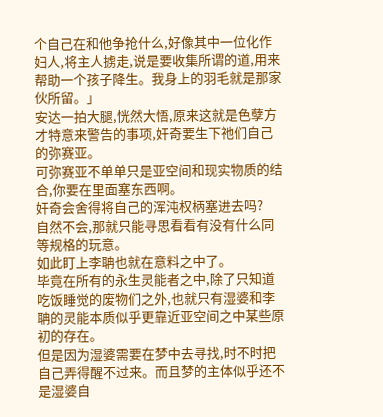个自己在和他争抢什么,好像其中一位化作妇人,将主人掳走,说是要收集所谓的道,用来帮助一个孩子降生。我身上的羽毛就是那家伙所留。」
安达一拍大腿,恍然大悟,原来这就是色孽方才特意来警告的事项,奸奇要生下祂们自己的弥赛亚。
可弥赛亚不单单只是亚空间和现实物质的结合,你要在里面塞东西啊。
奸奇会舍得将自己的浑沌权柄塞进去吗?
自然不会,那就只能寻思看看有没有什么同等规格的玩意。
如此盯上李聃也就在意料之中了。
毕竟在所有的永生灵能者之中,除了只知道吃饭睡觉的废物们之外,也就只有湿婆和李聃的灵能本质似乎更靠近亚空间之中某些原初的存在。
但是因为湿婆需要在梦中去寻找,时不时把自己弄得醒不过来。而且梦的主体似乎还不是湿婆自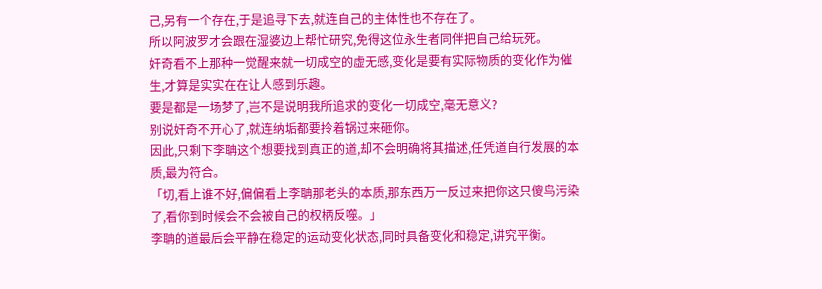己,另有一个存在,于是追寻下去,就连自己的主体性也不存在了。
所以阿波罗才会跟在湿婆边上帮忙研究,免得这位永生者同伴把自己给玩死。
奸奇看不上那种一觉醒来就一切成空的虚无感,变化是要有实际物质的变化作为催生,才算是实实在在让人感到乐趣。
要是都是一场梦了,岂不是说明我所追求的变化一切成空,毫无意义?
别说奸奇不开心了,就连纳垢都要拎着锅过来砸你。
因此,只剩下李聃这个想要找到真正的道,却不会明确将其描述,任凭道自行发展的本质,最为符合。
「切,看上谁不好,偏偏看上李聃那老头的本质,那东西万一反过来把你这只傻鸟污染了,看你到时候会不会被自己的权柄反噬。」
李聃的道最后会平静在稳定的运动变化状态,同时具备变化和稳定,讲究平衡。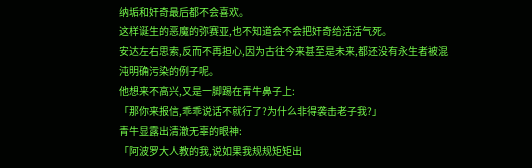纳垢和奸奇最后都不会喜欢。
这样诞生的恶魔的弥赛亚,也不知道会不会把奸奇给活活气死。
安达左右思索,反而不再担心,因为古往今来甚至是未来,都还没有永生者被混沌明确污染的例子呢。
他想来不高兴,又是一脚踢在青牛鼻子上:
「那你来报信,乖乖说话不就行了?为什么非得袭击老子我?」
青牛显露出清澈无辜的眼神:
「阿波罗大人教的我,说如果我规规矩矩出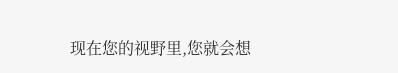现在您的视野里,您就会想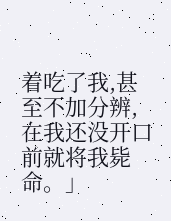着吃了我,甚至不加分辨,在我还没开口前就将我毙命。」